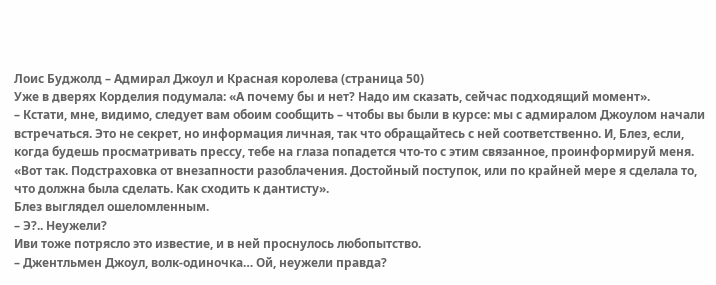Лоис Буджолд – Адмирал Джоул и Красная королева (страница 50)
Уже в дверях Корделия подумала: «А почему бы и нет? Надо им сказать, сейчас подходящий момент».
– Кстати, мне, видимо, следует вам обоим сообщить – чтобы вы были в курсе: мы с адмиралом Джоулом начали встречаться. Это не секрет, но информация личная, так что обращайтесь с ней соответственно. И, Блез, если, когда будешь просматривать прессу, тебе на глаза попадется что-то с этим связанное, проинформируй меня.
«Вот так. Подстраховка от внезапности разоблачения. Достойный поступок, или по крайней мере я сделала то, что должна была сделать. Как сходить к дантисту».
Блез выглядел ошеломленным.
– Э?.. Неужели?
Иви тоже потрясло это известие, и в ней проснулось любопытство.
– Джентльмен Джоул, волк-одиночка… Ой, неужели правда?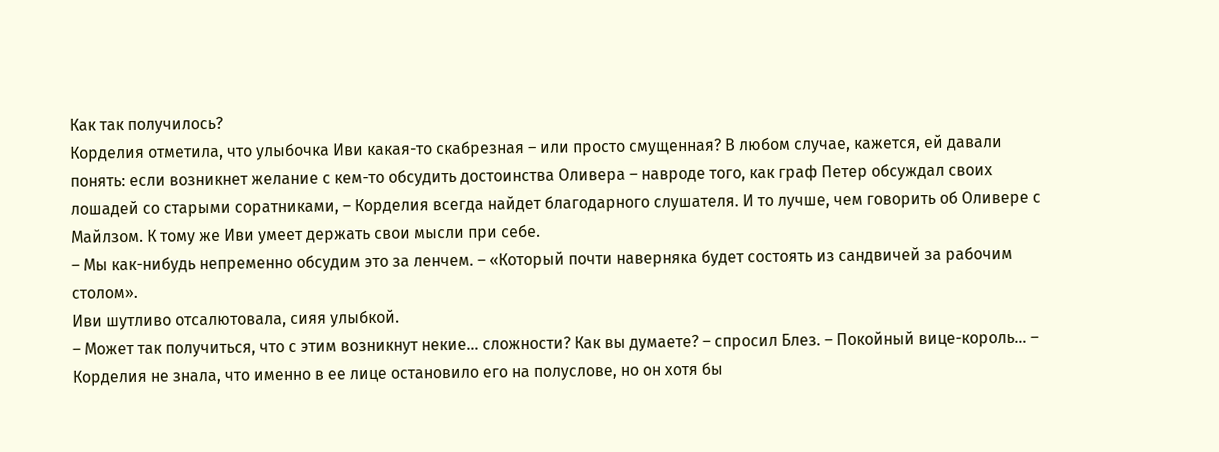Как так получилось?
Корделия отметила, что улыбочка Иви какая-то скабрезная – или просто смущенная? В любом случае, кажется, ей давали понять: если возникнет желание с кем-то обсудить достоинства Оливера – навроде того, как граф Петер обсуждал своих лошадей со старыми соратниками, – Корделия всегда найдет благодарного слушателя. И то лучше, чем говорить об Оливере с Майлзом. К тому же Иви умеет держать свои мысли при себе.
– Мы как-нибудь непременно обсудим это за ленчем. – «Который почти наверняка будет состоять из сандвичей за рабочим столом».
Иви шутливо отсалютовала, сияя улыбкой.
– Может так получиться, что с этим возникнут некие… сложности? Как вы думаете? – спросил Блез. – Покойный вице-король… – Корделия не знала, что именно в ее лице остановило его на полуслове, но он хотя бы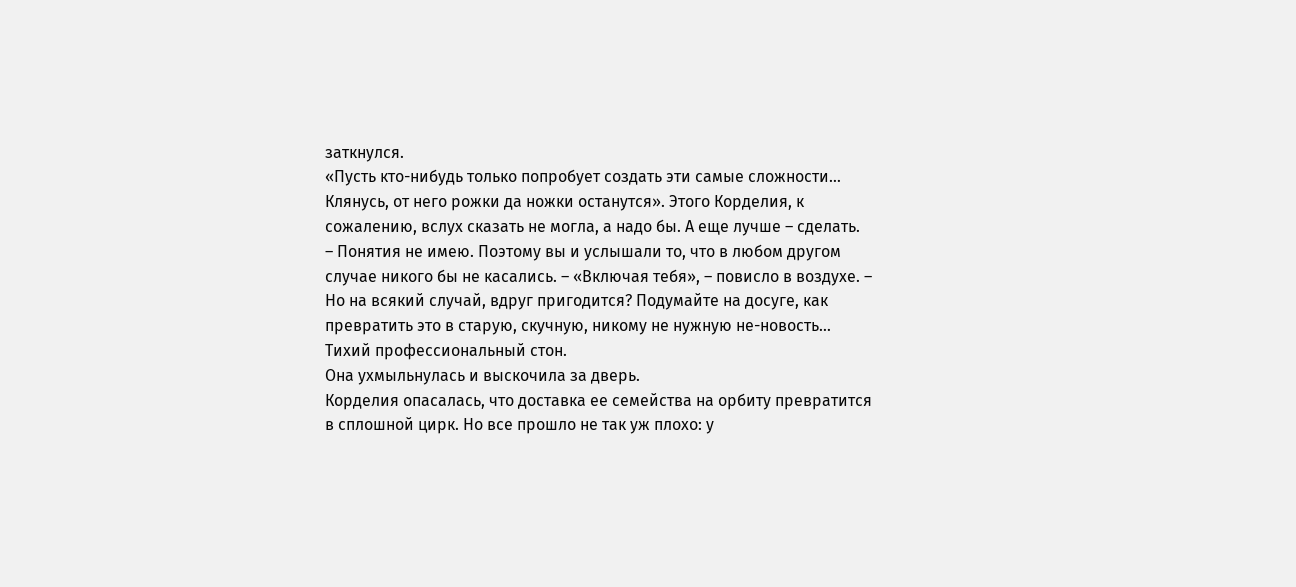заткнулся.
«Пусть кто-нибудь только попробует создать эти самые сложности… Клянусь, от него рожки да ножки останутся». Этого Корделия, к сожалению, вслух сказать не могла, а надо бы. А еще лучше – сделать.
– Понятия не имею. Поэтому вы и услышали то, что в любом другом случае никого бы не касались. – «Включая тебя», – повисло в воздухе. – Но на всякий случай, вдруг пригодится? Подумайте на досуге, как превратить это в старую, скучную, никому не нужную не-новость…
Тихий профессиональный стон.
Она ухмыльнулась и выскочила за дверь.
Корделия опасалась, что доставка ее семейства на орбиту превратится в сплошной цирк. Но все прошло не так уж плохо: у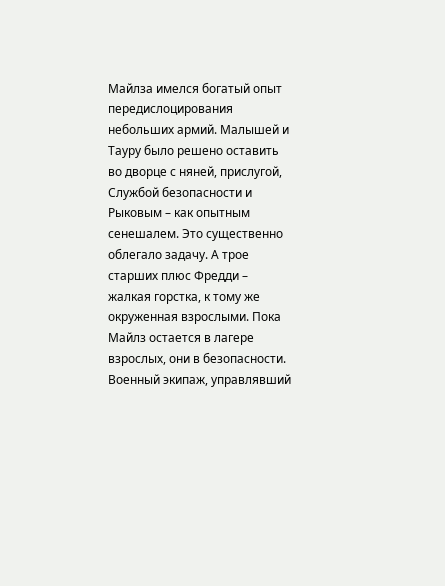Майлза имелся богатый опыт передислоцирования небольших армий. Малышей и Тауру было решено оставить во дворце с няней, прислугой, Службой безопасности и Рыковым – как опытным сенешалем. Это существенно облегало задачу. А трое старших плюс Фредди – жалкая горстка, к тому же окруженная взрослыми. Пока Майлз остается в лагере взрослых, они в безопасности. Военный экипаж, управлявший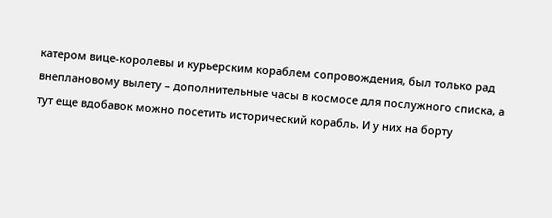катером вице-королевы и курьерским кораблем сопровождения, был только рад внеплановому вылету – дополнительные часы в космосе для послужного списка, а тут еще вдобавок можно посетить исторический корабль. И у них на борту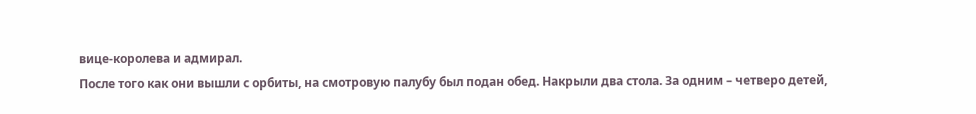вице-королева и адмирал.
После того как они вышли с орбиты, на смотровую палубу был подан обед. Накрыли два стола. За одним – четверо детей,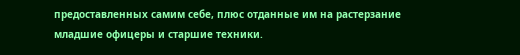предоставленных самим себе, плюс отданные им на растерзание младшие офицеры и старшие техники.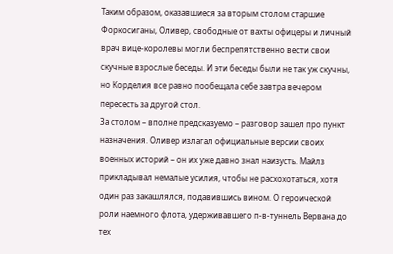Таким образом, оказавшиеся за вторым столом старшие Форкосиганы, Оливер, свободные от вахты офицеры и личный врач вице-королевы могли беспрепятственно вести свои скучные взрослые беседы. И эти беседы были не так уж скучны, но Корделия все равно пообещала себе завтра вечером пересесть за другой стол.
За столом – вполне предсказуемо – разговор зашел про пункт назначения. Оливер излагал официальные версии своих военных историй – он их уже давно знал наизусть. Майлз прикладывал немалые усилия, чтобы не расхохотаться, хотя один раз закашлялся, подавившись вином. О героической роли наемного флота, удерживавшего п-в-туннель Вервана до тех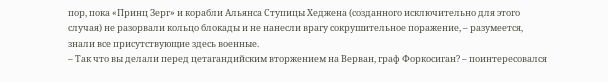пор, пока «Принц Зерг» и корабли Альянса Ступицы Хеджена (созданного исключительно для этого случая) не разорвали кольцо блокады и не нанесли врагу сокрушительное поражение, – разумеется, знали все присутствующие здесь военные.
– Так что вы делали перед цетагандийским вторжением на Верван, граф Форкосиган? – поинтересовался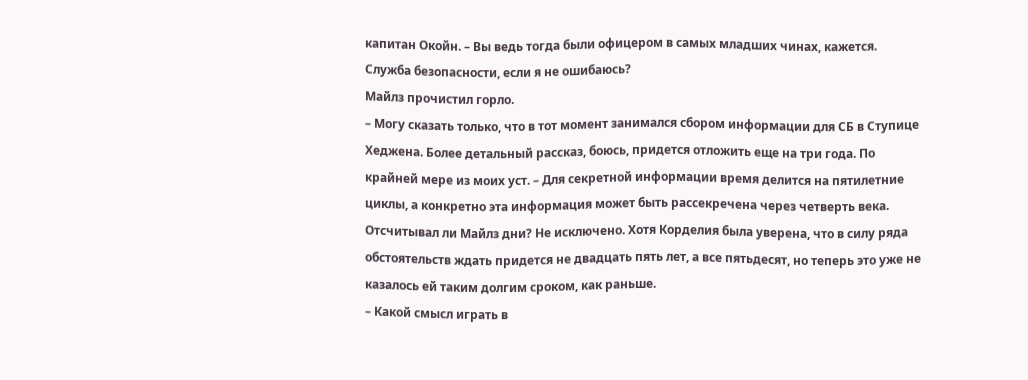капитан Окойн. – Вы ведь тогда были офицером в самых младших чинах, кажется. Служба безопасности, если я не ошибаюсь?
Майлз прочистил горло.
– Могу сказать только, что в тот момент занимался сбором информации для СБ в Ступице Хеджена. Более детальный рассказ, боюсь, придется отложить еще на три года. По крайней мере из моих уст. – Для секретной информации время делится на пятилетние циклы, а конкретно эта информация может быть рассекречена через четверть века. Отсчитывал ли Майлз дни? Не исключено. Хотя Корделия была уверена, что в силу ряда обстоятельств ждать придется не двадцать пять лет, а все пятьдесят, но теперь это уже не казалось ей таким долгим сроком, как раньше.
– Какой смысл играть в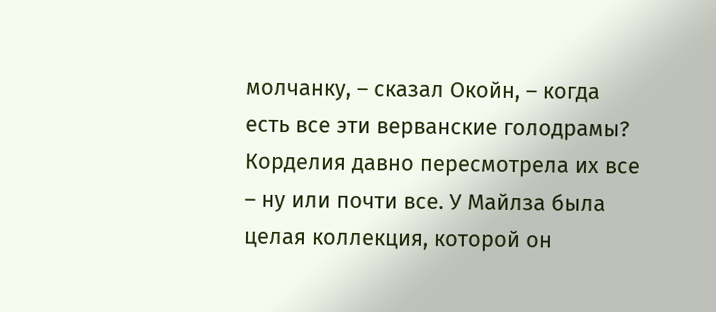молчанку, – сказал Окойн, – когда есть все эти верванские голодрамы?
Корделия давно пересмотрела их все – ну или почти все. У Майлза была целая коллекция, которой он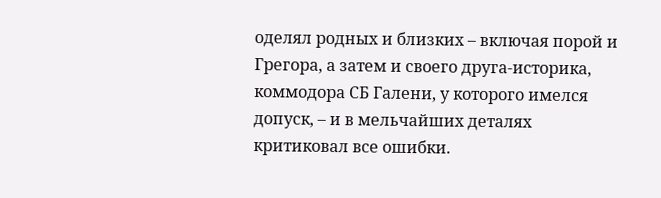оделял родных и близких – включая порой и Грегора, а затем и своего друга-историка, коммодора СБ Галени, у которого имелся допуск, – и в мельчайших деталях критиковал все ошибки.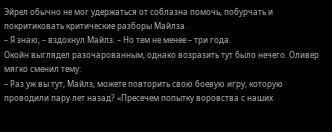Эйрел обычно не мог удержаться от соблазна помочь, побурчать и покритиковать критические разборы Майлза.
– Я знаю, – вздохнул Майлз. – Но тем не менее – три года.
Окойн выглядел разочарованным, однако возразить тут было нечего. Оливер мягко сменил тему:
– Раз уж вы тут, Майлз, можете повторить свою боевую игру, которую проводили пару лет назад? «Пресечем попытку воровства с наших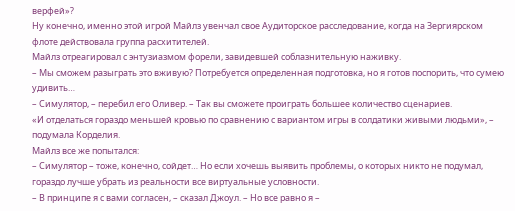верфей»?
Ну конечно, именно этой игрой Майлз увенчал свое Аудиторское расследование, когда на Зергиярском флоте действовала группа расхитителей.
Майлз отреагировал с энтузиазмом форели, завидевшей соблазнительную наживку.
– Мы сможем разыграть это вживую? Потребуется определенная подготовка, но я готов поспорить, что сумею удивить…
– Симулятор, – перебил его Оливер. – Так вы сможете проиграть большее количество сценариев.
«И отделаться гораздо меньшей кровью по сравнению с вариантом игры в солдатики живыми людьми», – подумала Корделия.
Майлз все же попытался:
– Симулятор – тоже, конечно, сойдет… Но если хочешь выявить проблемы, о которых никто не подумал, гораздо лучше убрать из реальности все виртуальные условности.
– В принципе я с вами согласен, – сказал Джоул. – Но все равно я –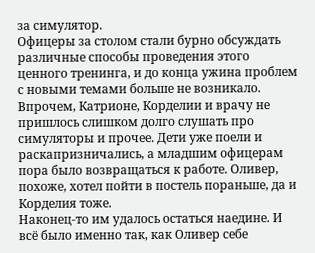за симулятор.
Офицеры за столом стали бурно обсуждать различные способы проведения этого ценного тренинга, и до конца ужина проблем с новыми темами больше не возникало. Впрочем, Катрионе, Корделии и врачу не пришлось слишком долго слушать про симуляторы и прочее. Дети уже поели и раскапризничались, а младшим офицерам пора было возвращаться к работе. Оливер, похоже, хотел пойти в постель пораньше, да и Корделия тоже.
Наконец-то им удалось остаться наедине. И всё было именно так, как Оливер себе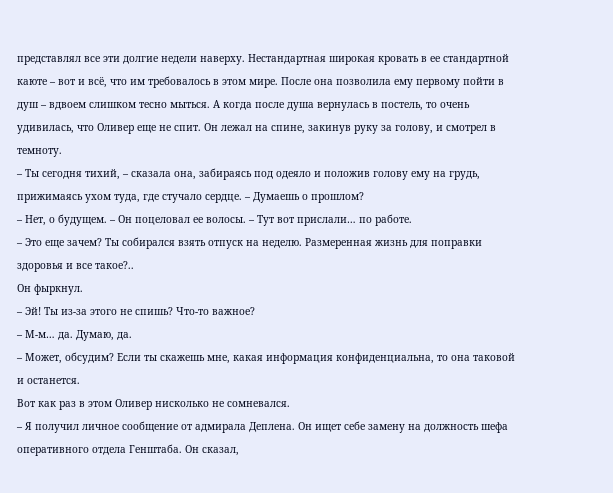представлял все эти долгие недели наверху. Нестандартная широкая кровать в ее стандартной каюте – вот и всё, что им требовалось в этом мире. После она позволила ему первому пойти в душ – вдвоем слишком тесно мыться. А когда после душа вернулась в постель, то очень удивилась, что Оливер еще не спит. Он лежал на спине, закинув руку за голову, и смотрел в темноту.
– Ты сегодня тихий, – сказала она, забираясь под одеяло и положив голову ему на грудь, прижимаясь ухом туда, где стучало сердце. – Думаешь о прошлом?
– Нет, о будущем. – Он поцеловал ее волосы. – Тут вот прислали… по работе.
– Это еще зачем? Ты собирался взять отпуск на неделю. Размеренная жизнь для поправки здоровья и все такое?..
Он фыркнул.
– Эй! Ты из-за этого не спишь? Что-то важное?
– М-м… да. Думаю, да.
– Может, обсудим? Если ты скажешь мне, какая информация конфиденциальна, то она таковой и останется.
Вот как раз в этом Оливер нисколько не сомневался.
– Я получил личное сообщение от адмирала Деплена. Он ищет себе замену на должность шефа оперативного отдела Генштаба. Он сказал,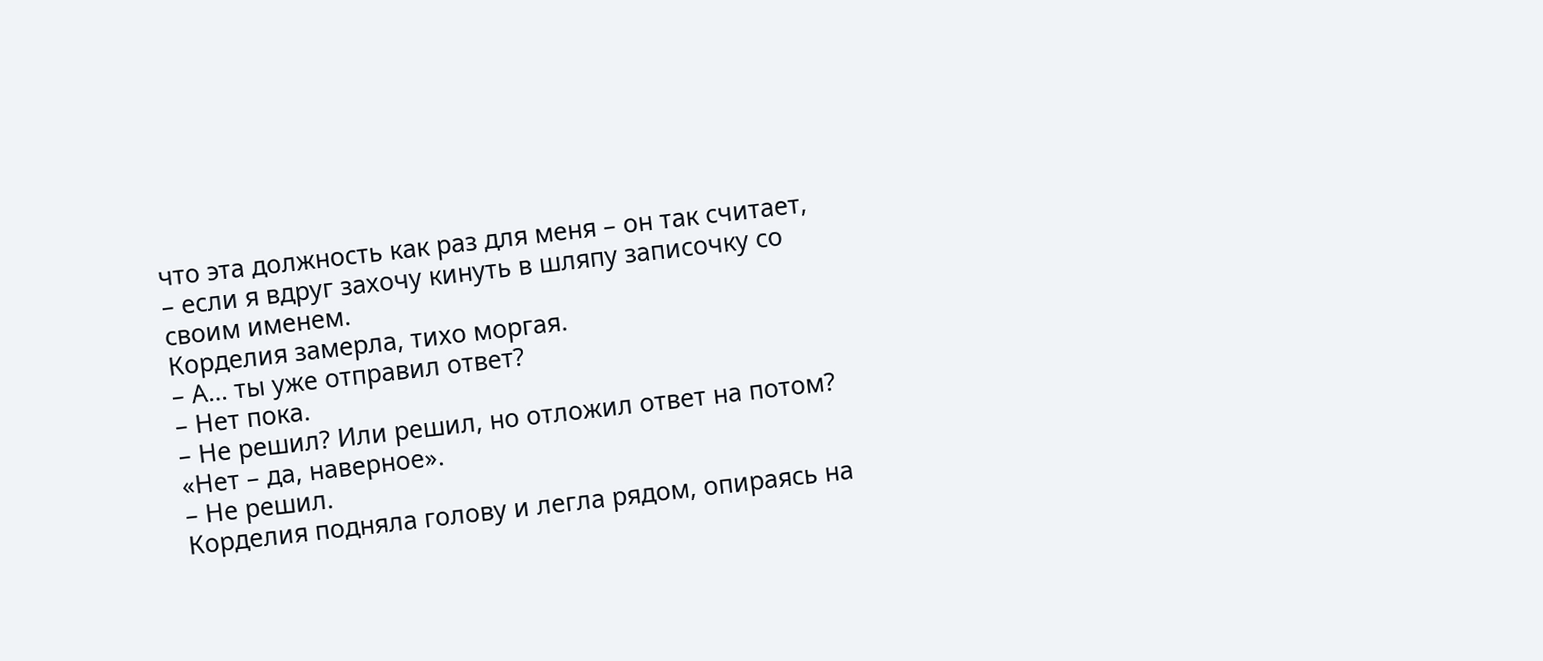что эта должность как раз для меня – он так считает, – если я вдруг захочу кинуть в шляпу записочку со своим именем.
Корделия замерла, тихо моргая.
– А… ты уже отправил ответ?
– Нет пока.
– Не решил? Или решил, но отложил ответ на потом?
«Нет – да, наверное».
– Не решил.
Корделия подняла голову и легла рядом, опираясь на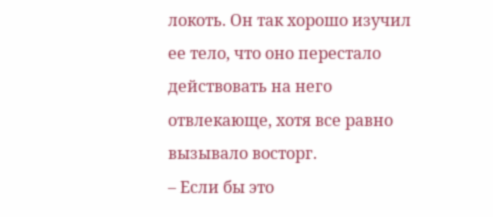локоть. Он так хорошо изучил ее тело, что оно перестало действовать на него отвлекающе, хотя все равно вызывало восторг.
– Если бы это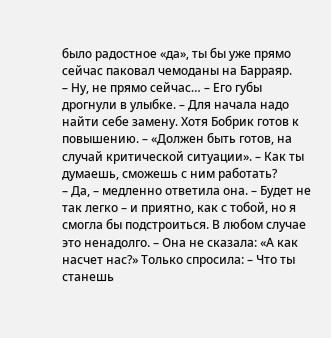было радостное «да», ты бы уже прямо сейчас паковал чемоданы на Барраяр.
– Ну, не прямо сейчас… – Его губы дрогнули в улыбке. – Для начала надо найти себе замену. Хотя Бобрик готов к повышению. – «Должен быть готов, на случай критической ситуации». – Как ты думаешь, сможешь с ним работать?
– Да, – медленно ответила она. – Будет не так легко – и приятно, как с тобой, но я смогла бы подстроиться. В любом случае это ненадолго. – Она не сказала: «А как насчет нас?» Только спросила: – Что ты станешь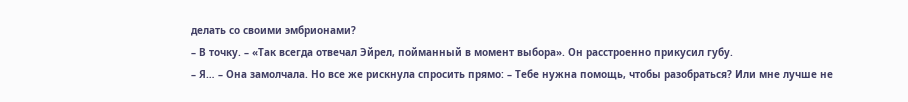делать со своими эмбрионами?
– В точку. – «Так всегда отвечал Эйрел, пойманный в момент выбора». Он расстроенно прикусил губу.
– Я… – Она замолчала. Но все же рискнула спросить прямо: – Тебе нужна помощь, чтобы разобраться? Или мне лучше не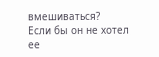вмешиваться?
Если бы он не хотел ее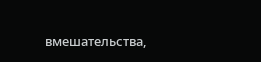вмешательства,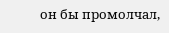он бы промолчал,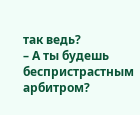так ведь?
– А ты будешь беспристрастным арбитром?